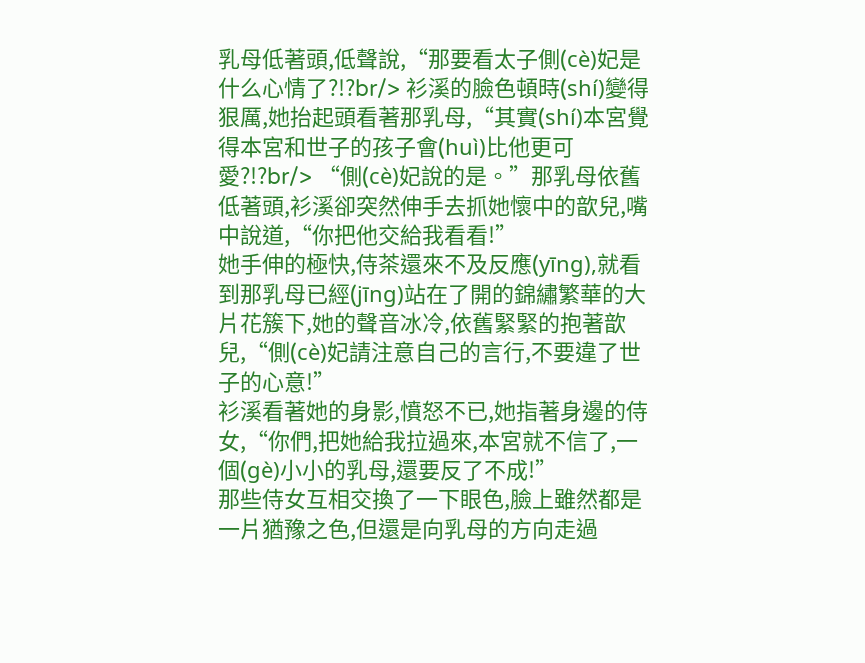乳母低著頭,低聲說,“那要看太子側(cè)妃是什么心情了?!?br/> 衫溪的臉色頓時(shí)變得狠厲,她抬起頭看著那乳母,“其實(shí)本宮覺得本宮和世子的孩子會(huì)比他更可愛?!?br/> “側(cè)妃說的是。”那乳母依舊低著頭,衫溪卻突然伸手去抓她懷中的歆兒,嘴中說道,“你把他交給我看看!”
她手伸的極快,侍茶還來不及反應(yīng),就看到那乳母已經(jīng)站在了開的錦繡繁華的大片花簇下,她的聲音冰冷,依舊緊緊的抱著歆兒,“側(cè)妃請注意自己的言行,不要違了世子的心意!”
衫溪看著她的身影,憤怒不已,她指著身邊的侍女,“你們,把她給我拉過來,本宮就不信了,一個(gè)小小的乳母,還要反了不成!”
那些侍女互相交換了一下眼色,臉上雖然都是一片猶豫之色,但還是向乳母的方向走過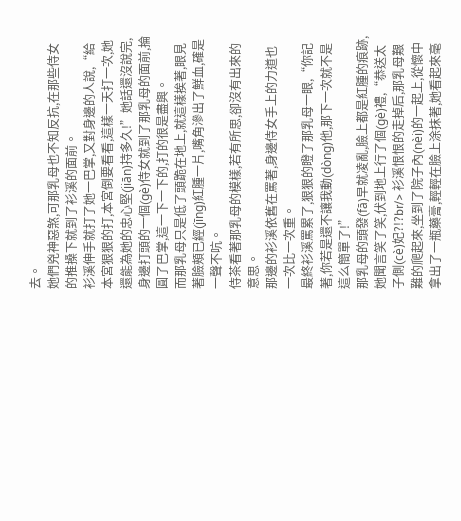去。
她們兇神惡煞,可那乳母也不知反抗,在那些侍女的推搡下就到了衫溪的面前。
衫溪伸手就打了她一巴掌,又對身邊的人說,“給本宮狠狠的打,本宮倒要看看,這樣一天打一次,她還能為她的忠心堅(jiān)持多久!”她話還沒說完,身邊打頭的一個(gè)侍女就到了那乳母的面前,掄圓了巴掌,這一下一下的,打的很是盡興。
而那乳母只是低了頭跪在地上,就這樣挨著,眼見著臉頰已經(jīng)紅腫一片,嘴角滲出了鮮血,確是一聲不吭。
侍茶看著那乳母的模樣,若有所思,卻沒有出來的意思。
那邊的衫溪依舊在罵著,身邊侍女手上的力道也一次比一次重。
最終衫溪罵累了,狠狠的瞪了那乳母一眼,“你記著,你若是還不讓我動(dòng)他,那下一次就不是這么簡單了!”
那乳母的頭發(fā)早就凌亂,臉上都是紅腫的痕跡,她聞言笑了笑,伏到地上行了個(gè)禮,“恭送太子側(cè)妃?!?br/> 衫溪恨恨的走掉后,那乳母艱難的爬起來,坐到了院子內(nèi)的一起上,從懷中拿出了一瓶藥膏,輕輕在臉上涂抹著,她看起來毫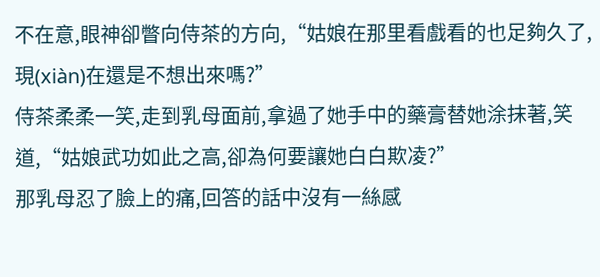不在意,眼神卻瞥向侍茶的方向,“姑娘在那里看戲看的也足夠久了,現(xiàn)在還是不想出來嗎?”
侍茶柔柔一笑,走到乳母面前,拿過了她手中的藥膏替她涂抹著,笑道,“姑娘武功如此之高,卻為何要讓她白白欺凌?”
那乳母忍了臉上的痛,回答的話中沒有一絲感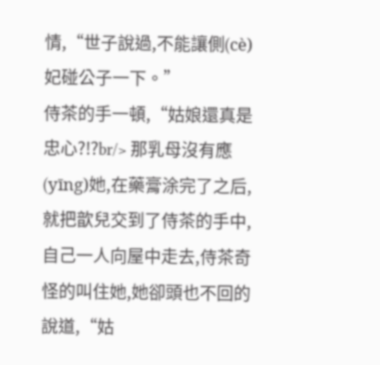情,“世子說過,不能讓側(cè)妃碰公子一下。”
侍茶的手一頓,“姑娘還真是忠心?!?br/> 那乳母沒有應(yīng)她,在藥膏涂完了之后,就把歆兒交到了侍茶的手中,自己一人向屋中走去,侍茶奇怪的叫住她,她卻頭也不回的說道,“姑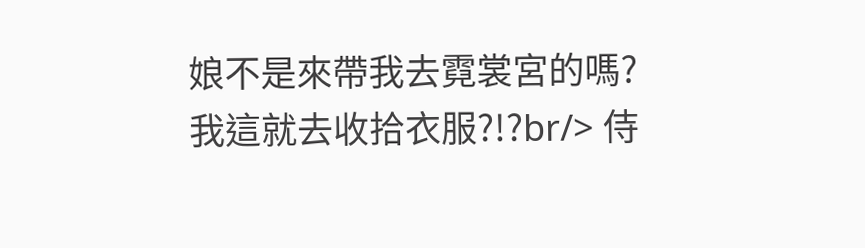娘不是來帶我去霓裳宮的嗎?我這就去收拾衣服?!?br/> 侍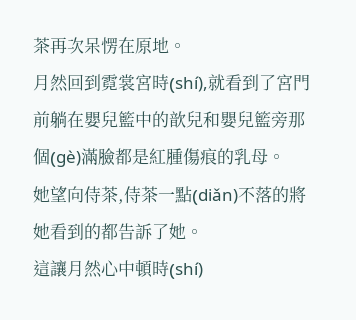茶再次呆愣在原地。
月然回到霓裳宮時(shí),就看到了宮門前躺在嬰兒籃中的歆兒和嬰兒籃旁那個(gè)滿臉都是紅腫傷痕的乳母。
她望向侍茶,侍茶一點(diǎn)不落的將她看到的都告訴了她。
這讓月然心中頓時(shí)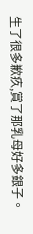生了很多歉疚,賞了那乳母好多銀子。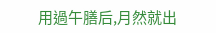用過午膳后,月然就出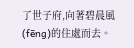了世子府,向著碧晨風(fēng)的住處而去。